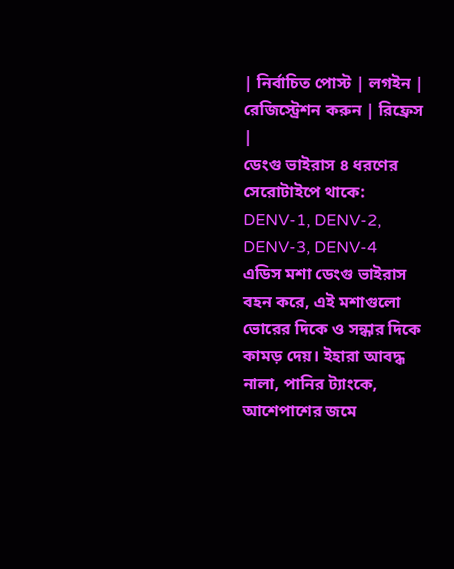| নির্বাচিত পোস্ট | লগইন | রেজিস্ট্রেশন করুন | রিফ্রেস |
ডেংগু ভাইরাস ৪ ধরণের সেরোটাইপে থাকে: DENV-1, DENV-2, DENV-3, DENV-4
এডিস মশা ডেংগু ভাইরাস বহন করে, এই মশাগুলো ভোরের দিকে ও সন্ধার দিকে কামড় দেয়। ইহারা আবদ্ধ নালা, পানির ট্যাংকে, আশেপাশের জমে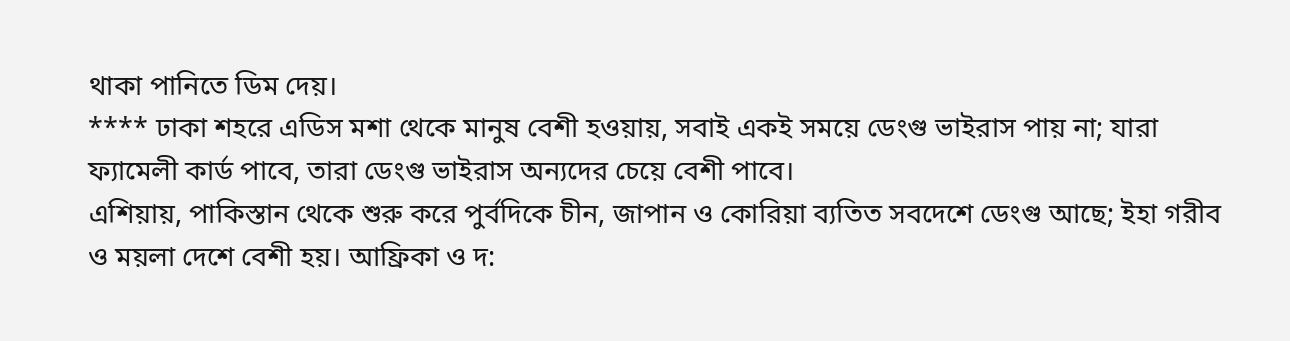থাকা পানিতে ডিম দেয়।
**** ঢাকা শহরে এডিস মশা থেকে মানুষ বেশী হওয়ায়, সবাই একই সময়ে ডেংগু ভাইরাস পায় না; যারা ফ্যামেলী কার্ড পাবে, তারা ডেংগু ভাইরাস অন্যদের চেয়ে বেশী পাবে।
এশিয়ায়, পাকিস্তান থেকে শুরু করে পুর্বদিকে চীন, জাপান ও কোরিয়া ব্যতিত সবদেশে ডেংগু আছে; ইহা গরীব ও ময়লা দেশে বেশী হয়। আফ্রিকা ও দ: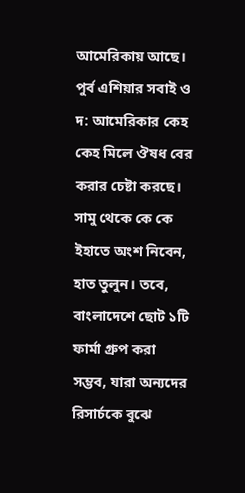আমেরিকায় আছে।
পুর্ব এশিয়ার সবাই ও দ: আমেরিকার কেহ কেহ মিলে ঔষধ বের করার চেষ্টা করছে। সামু থেকে কে কে ইহাতে অংশ নিবেন, হাত তুলুন। তবে, বাংলাদেশে ছোট ১টি ফার্মা গ্রুপ করা সম্ভব, যারা অন্যদের রিসার্চকে বুঝে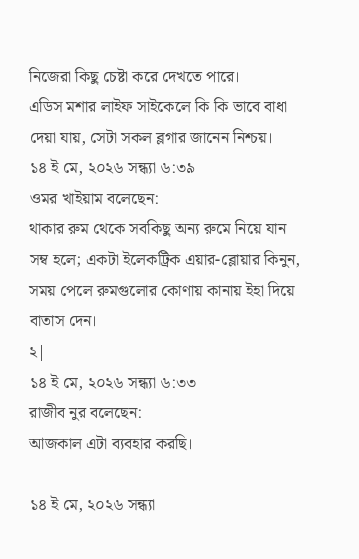নিজেরা কিছু চেষ্টা করে দেখতে পারে।
এডিস মশার লাইফ সাইকেলে কি কি ভাবে বাধা দেয়া যায়, সেটা সকল ব্লগার জানেন নিশ্চয়।
১৪ ই মে, ২০২৬ সন্ধ্যা ৬:৩৯
ওমর খাইয়াম বলেছেন:
থাকার রুম থেকে সবকিছু অন্য রুমে নিয়ে যান সম্ব হলে; একটা ইলেকট্রিক এয়ার-ব্লোয়ার কিনুন, সময় পেলে রুমগুলোর কোণায় কানায় ইহা দিয়ে বাতাস দেন।
২|
১৪ ই মে, ২০২৬ সন্ধ্যা ৬:৩৩
রাজীব নুর বলেছেন:
আজকাল এটা ব্যবহার করছি।

১৪ ই মে, ২০২৬ সন্ধ্যা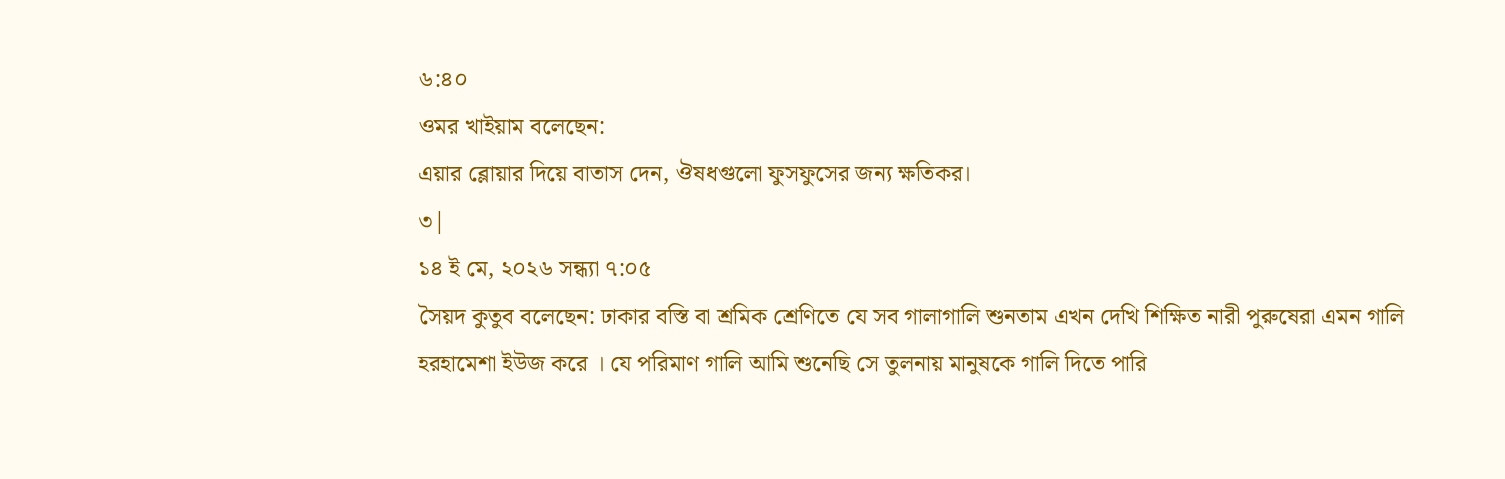৬:৪০
ওমর খাইয়াম বলেছেন:
এয়ার ব্লোয়ার দিয়ে বাতাস দেন, ঔষধগুলো ফুসফুসের জন্য ক্ষতিকর।
৩|
১৪ ই মে, ২০২৬ সন্ধ্যা ৭:০৫
সৈয়দ কুতুব বলেছেন: ঢাকার বস্তি বা শ্রমিক শ্রেণিতে যে সব গালাগালি শুনতাম এখন দেখি শিক্ষিত নারী পুরুষেরা এমন গালি হরহামেশা ইউজ করে । যে পরিমাণ গালি আমি শুনেছি সে তুলনায় মানুষকে গালি দিতে পারি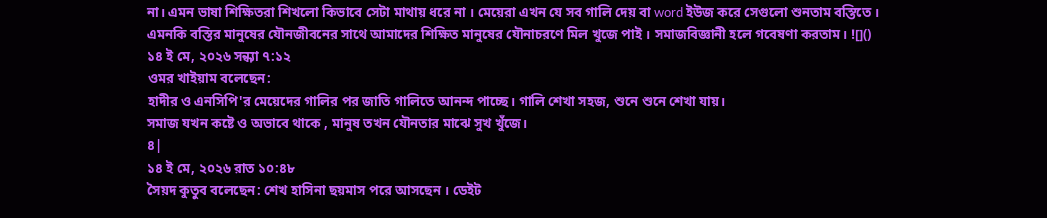না। এমন ভাষা শিক্ষিতরা শিখলো কিভাবে সেটা মাথায় ধরে না । মেয়েরা এখন যে সব গালি দেয় বা word ইউজ করে সেগুলো শুনতাম বস্তিতে । এমনকি বস্তির মানুষের যৌনজীবনের সাথে আমাদের শিক্ষিত মানুষের যৌনাচরণে মিল খুজে পাই । সমাজবিজ্ঞানী হলে গবেষণা করতাম। ![]()
১৪ ই মে, ২০২৬ সন্ধ্যা ৭:১২
ওমর খাইয়াম বলেছেন:
হাদীর ও এনসিপি'র মেয়েদের গালির পর জাতি গালিতে আনন্দ পাচ্ছে। গালি শেখা সহজ, শুনে শুনে শেখা যায়।
সমাজ যখন কষ্টে ও অভাবে থাকে , মানুষ তখন যৌনতার মাঝে সুখ খুঁজে।
৪|
১৪ ই মে, ২০২৬ রাত ১০:৪৮
সৈয়দ কুতুব বলেছেন: শেখ হাসিনা ছয়মাস পরে আসছেন । ডেইট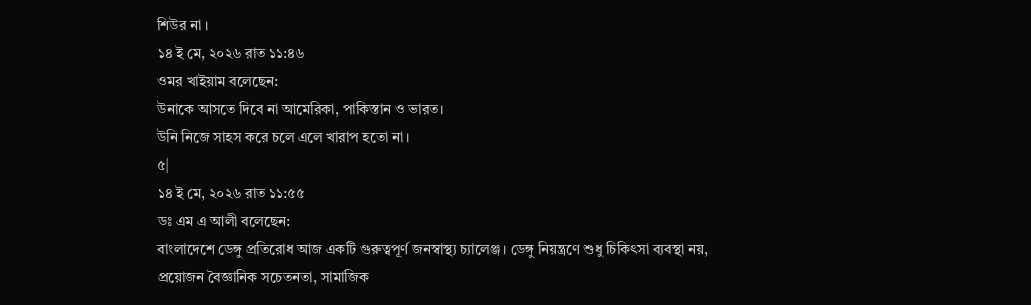শিউর না ।
১৪ ই মে, ২০২৬ রাত ১১:৪৬
ওমর খাইয়াম বলেছেন:
উনাকে আসতে দিবে না আমেরিকা, পাকিস্তান ও ভারত।
উনি নিজে সাহস করে চলে এলে খারাপ হতো না।
৫|
১৪ ই মে, ২০২৬ রাত ১১:৫৫
ডঃ এম এ আলী বলেছেন:
বাংলাদেশে ডেঙ্গু প্রতিরোধ আজ একটি গুরুত্বপূর্ণ জনস্বাস্থ্য চ্যালেঞ্জ। ডেঙ্গু নিয়ন্ত্রণে শুধু চিকিৎসা ব্যবস্থা নয়,
প্রয়োজন বৈজ্ঞানিক সচেতনতা, সামাজিক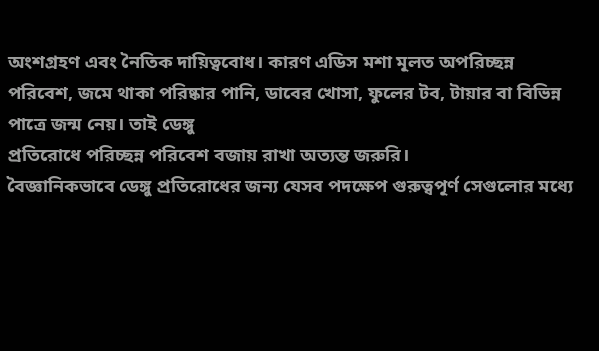অংশগ্রহণ এবং নৈতিক দায়িত্ববোধ। কারণ এডিস মশা মূলত অপরিচ্ছন্ন
পরিবেশ, জমে থাকা পরিষ্কার পানি, ডাবের খোসা, ফুলের টব, টায়ার বা বিভিন্ন পাত্রে জন্ম নেয়। তাই ডেঙ্গু
প্রতিরোধে পরিচ্ছন্ন পরিবেশ বজায় রাখা অত্যন্ত জরুরি।
বৈজ্ঞানিকভাবে ডেঙ্গু প্রতিরোধের জন্য যেসব পদক্ষেপ গুরুত্বপূর্ণ সেগুলোর মধ্যে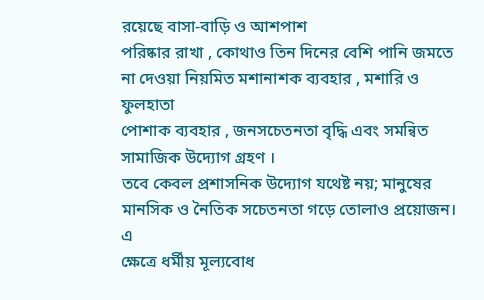রয়েছে বাসা-বাড়ি ও আশপাশ
পরিষ্কার রাখা , কোথাও তিন দিনের বেশি পানি জমতে না দেওয়া নিয়মিত মশানাশক ব্যবহার , মশারি ও ফুলহাতা
পোশাক ব্যবহার , জনসচেতনতা বৃদ্ধি এবং সমন্বিত সামাজিক উদ্যোগ গ্রহণ ।
তবে কেবল প্রশাসনিক উদ্যোগ যথেষ্ট নয়; মানুষের মানসিক ও নৈতিক সচেতনতা গড়ে তোলাও প্রয়োজন। এ
ক্ষেত্রে ধর্মীয় মূল্যবোধ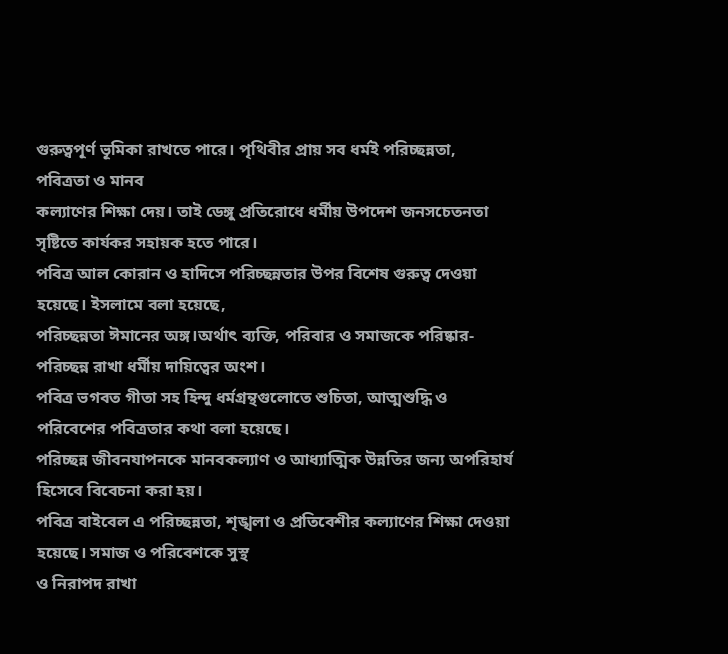গুরুত্বপূর্ণ ভূমিকা রাখতে পারে। পৃথিবীর প্রায় সব ধর্মই পরিচ্ছন্নতা, পবিত্রতা ও মানব
কল্যাণের শিক্ষা দেয়। তাই ডেঙ্গু প্রতিরোধে ধর্মীয় উপদেশ জনসচেতনতা সৃষ্টিতে কার্যকর সহায়ক হতে পারে।
পবিত্র আল কোরান ও হাদিসে পরিচ্ছন্নতার উপর বিশেষ গুরুত্ব দেওয়া হয়েছে। ইসলামে বলা হয়েছে,
পরিচ্ছন্নতা ঈমানের অঙ্গ।অর্থাৎ ব্যক্তি, পরিবার ও সমাজকে পরিষ্কার-পরিচ্ছন্ন রাখা ধর্মীয় দায়িত্বের অংশ।
পবিত্র ভগবত গীতা সহ হিন্দু ধর্মগ্রন্থগুলোতে শুচিতা, আত্মশুদ্ধি ও পরিবেশের পবিত্রতার কথা বলা হয়েছে।
পরিচ্ছন্ন জীবনযাপনকে মানবকল্যাণ ও আধ্যাত্মিক উন্নতির জন্য অপরিহার্য হিসেবে বিবেচনা করা হয়।
পবিত্র বাইবেল এ পরিচ্ছন্নতা, শৃঙ্খলা ও প্রতিবেশীর কল্যাণের শিক্ষা দেওয়া হয়েছে। সমাজ ও পরিবেশকে সুস্থ
ও নিরাপদ রাখা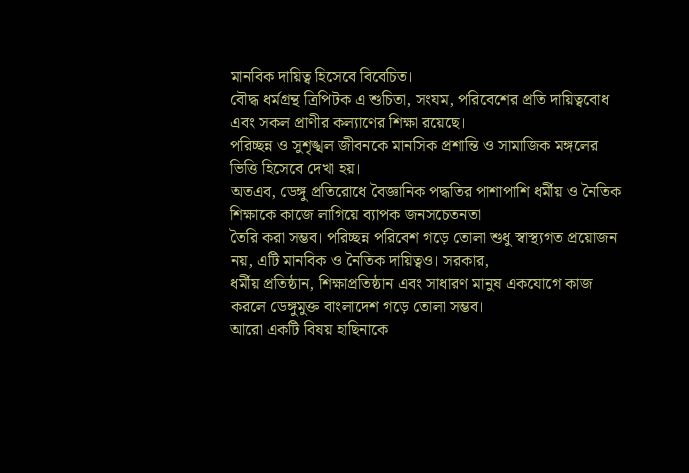মানবিক দায়িত্ব হিসেবে বিবেচিত।
বৌদ্ধ ধর্মগ্রন্থ ত্রিপিটক এ শুচিতা, সংযম, পরিবেশের প্রতি দায়িত্ববোধ এবং সকল প্রাণীর কল্যাণের শিক্ষা রয়েছে।
পরিচ্ছন্ন ও সুশৃঙ্খল জীবনকে মানসিক প্রশান্তি ও সামাজিক মঙ্গলের ভিত্তি হিসেবে দেখা হয়।
অতএব, ডেঙ্গু প্রতিরোধে বৈজ্ঞানিক পদ্ধতির পাশাপাশি ধর্মীয় ও নৈতিক শিক্ষাকে কাজে লাগিয়ে ব্যাপক জনসচেতনতা
তৈরি করা সম্ভব। পরিচ্ছন্ন পরিবেশ গড়ে তোলা শুধু স্বাস্থ্যগত প্রয়োজন নয়, এটি মানবিক ও নৈতিক দায়িত্বও। সরকার,
ধর্মীয় প্রতিষ্ঠান, শিক্ষাপ্রতিষ্ঠান এবং সাধারণ মানুষ একযোগে কাজ করলে ডেঙ্গুমুক্ত বাংলাদেশ গড়ে তোলা সম্ভব।
আরো একটি বিষয় হাছিনাকে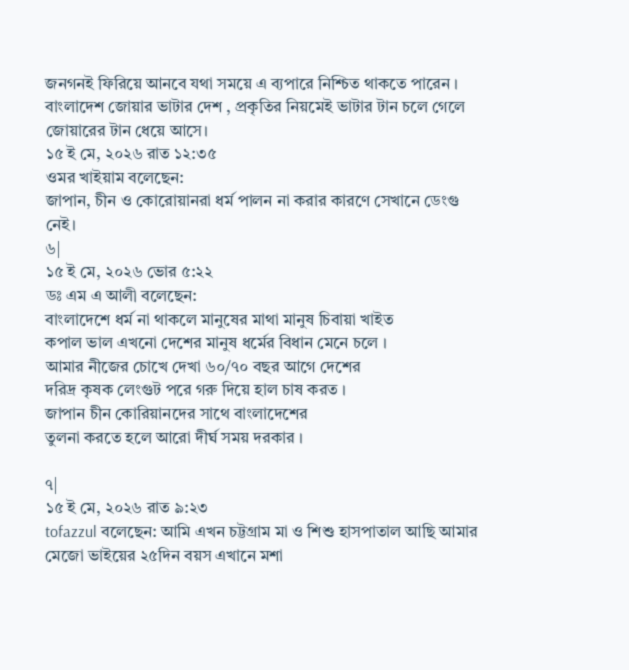জনগনই ফিরিয়ে আনবে যথা সময়ে এ ব্যপারে নিশ্চিত থাকতে পারেন ।
বাংলাদেশ জোয়ার ভাটার দেশ , প্রকৃতির নিয়মেই ভাটার টান চলে গেলে জোয়ারের টান ধেয়ে আসে।
১৫ ই মে, ২০২৬ রাত ১২:৩৫
ওমর খাইয়াম বলেছেন:
জাপান, চীন ও কোরোয়ানরা ধর্ম পালন না করার কারণে সেখানে ডেংগু নেই।
৬|
১৫ ই মে, ২০২৬ ভোর ৫:২২
ডঃ এম এ আলী বলেছেন:
বাংলাদেশে ধর্ম না থাকলে মানুষের মাথা মানুষ চিবায়া খাইত
কপাল ভাল এখনো দেশের মানুষ ধর্মের বিধান মেনে চলে ।
আমার নীজের চোখে দেখা ৬০/৭০ বছর আগে দেশের
দরিদ্র কৃষক লেংগুট পরে গরু দিয়ে হাল চাষ করত ।
জাপান চীন কোরিয়ানদের সাথে বাংলাদেশের
তুলনা করতে হলে আরো দীর্ঘ সময় দরকার ।

৭|
১৫ ই মে, ২০২৬ রাত ৯:২৩
tofazzul বলেছেন: আমি এখন চট্টগ্রাম মা ও শিশু হাসপাতাল আছি আমার মেজো ভাইয়ের ২৫দিন বয়স এখানে মশা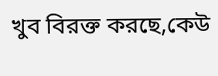খুব বিরক্ত করছে,কেউ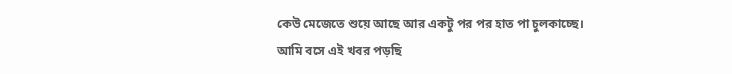কেউ মেজেতে শুয়ে আছে আর একটু পর পর হাত পা চুলকাচ্ছে।
আমি বসে এই খবর পড়ছি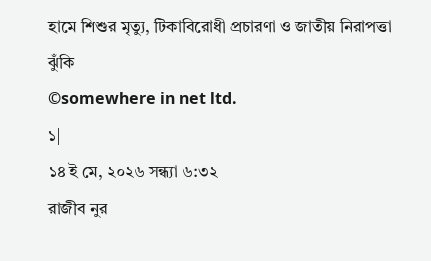হামে শিশুর মৃত্যু, টিকাবিরোধী প্রচারণা ও জাতীয় নিরাপত্তা ঝুঁকি
©somewhere in net ltd.
১|
১৪ ই মে, ২০২৬ সন্ধ্যা ৬:৩২
রাজীব নুর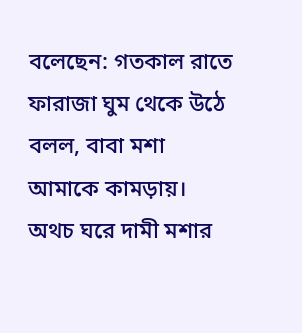বলেছেন: গতকাল রাতে ফারাজা ঘুম থেকে উঠে বলল, বাবা মশা আমাকে কামড়ায়।
অথচ ঘরে দামী মশার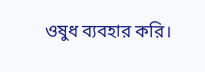ওষুধ ব্যবহার করি।